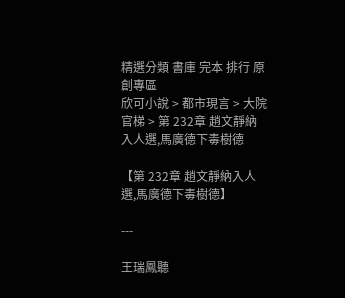精選分類 書庫 完本 排行 原創專區
欣可小說 > 都市現言 > 大院官梯 > 第 232章 趙文靜納入人選,馬廣德下毒樹德

【第 232章 趙文靜納入人選,馬廣德下毒樹德】

---

王瑞鳳聽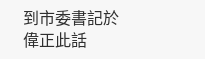到市委書記於偉正此話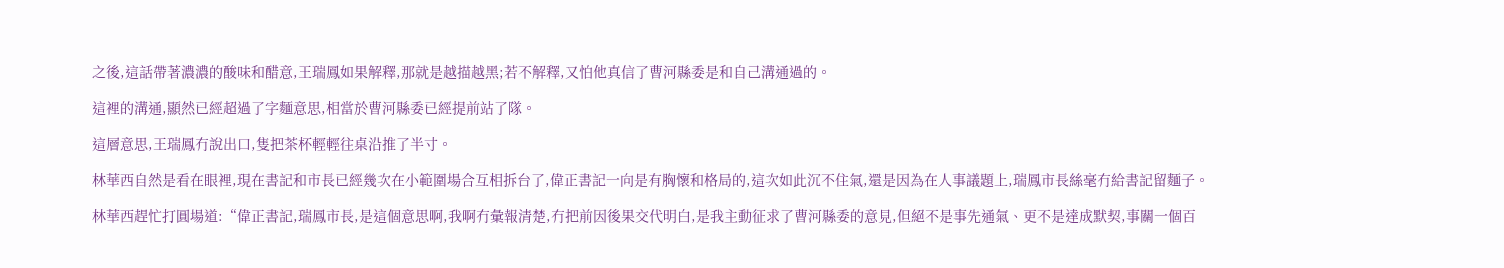之後,這話帶著濃濃的酸味和醋意,王瑞鳳如果解釋,那就是越描越黑;若不解釋,又怕他真信了曹河縣委是和自己溝通過的。

這裡的溝通,顯然已經超過了字麵意思,相當於曹河縣委已經提前站了隊。

這層意思,王瑞鳳冇說出口,隻把茶杯輕輕往桌沿推了半寸。

林華西自然是看在眼裡,現在書記和市長已經幾次在小範圍場合互相拆台了,偉正書記一向是有胸懷和格局的,這次如此沉不住氣,還是因為在人事議題上,瑞鳳市長絲毫冇給書記留麵子。

林華西趕忙打圓場道:“偉正書記,瑞鳳市長,是這個意思啊,我啊冇彙報清楚,冇把前因後果交代明白,是我主動征求了曹河縣委的意見,但絕不是事先通氣、更不是達成默契,事關一個百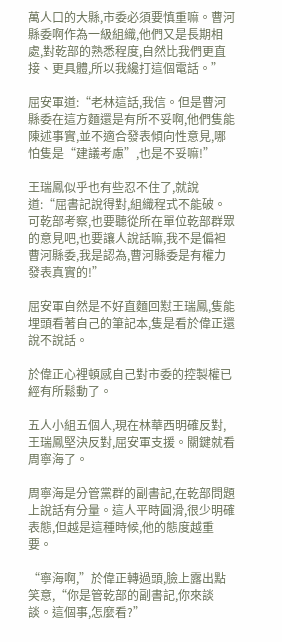萬人口的大縣,市委必須要慎重嘛。曹河縣委啊作為一級組織,他們又是長期相處,對乾部的熟悉程度,自然比我們更直接、更具體,所以我纔打這個電話。”

屈安軍道:“老林這話,我信。但是曹河縣委在這方麵還是有所不妥啊,他們隻能陳述事實,並不適合發表傾向性意見,哪怕隻是“建議考慮”,也是不妥嘛!”

王瑞鳳似乎也有些忍不住了,就說道:“屈書記說得對,組織程式不能破。可乾部考察,也要聽從所在單位乾部群眾的意見吧,也要讓人說話嘛,我不是偏袒曹河縣委,我是認為,曹河縣委是有權力發表真實的!”

屈安軍自然是不好直麵回懟王瑞鳳,隻能埋頭看著自己的筆記本,隻是看於偉正還說不說話。

於偉正心裡頓感自己對市委的控製權已經有所鬆動了。

五人小組五個人,現在林華西明確反對,王瑞鳳堅決反對,屈安軍支援。關鍵就看周寧海了。

周寧海是分管黨群的副書記,在乾部問題上說話有分量。這人平時圓滑,很少明確表態,但越是這種時候,他的態度越重要。

“寧海啊,”於偉正轉過頭,臉上露出點笑意,“你是管乾部的副書記,你來談談。這個事,怎麼看?”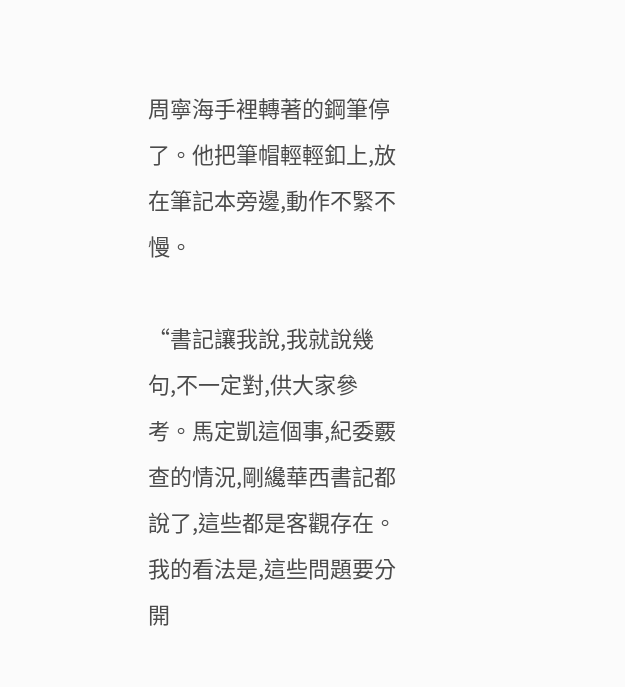周寧海手裡轉著的鋼筆停了。他把筆帽輕輕釦上,放在筆記本旁邊,動作不緊不慢。

“書記讓我說,我就說幾句,不一定對,供大家參考。馬定凱這個事,紀委覈查的情況,剛纔華西書記都說了,這些都是客觀存在。我的看法是,這些問題要分開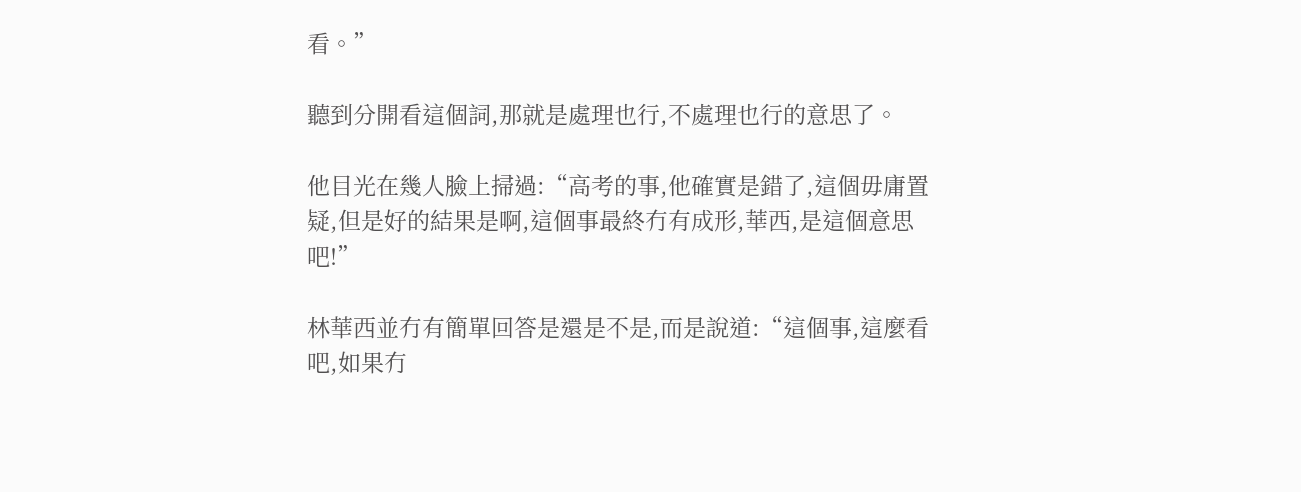看。”

聽到分開看這個詞,那就是處理也行,不處理也行的意思了。

他目光在幾人臉上掃過:“高考的事,他確實是錯了,這個毋庸置疑,但是好的結果是啊,這個事最終冇有成形,華西,是這個意思吧!”

林華西並冇有簡單回答是還是不是,而是說道:“這個事,這麼看吧,如果冇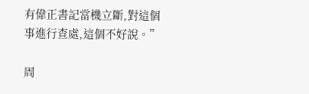有偉正書記當機立斷,對這個事進行查處,這個不好說。”

周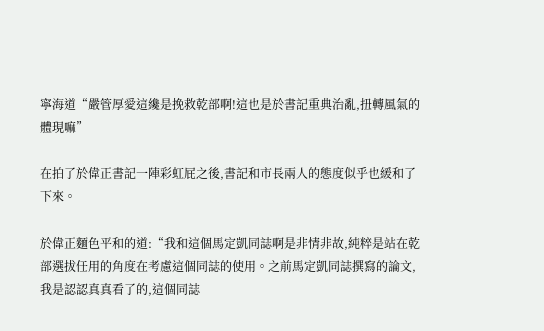寧海道“嚴管厚愛這纔是挽救乾部啊!這也是於書記重典治亂,扭轉風氣的體現嘛”

在拍了於偉正書記一陣彩虹屁之後,書記和市長兩人的態度似乎也緩和了下來。

於偉正麵色平和的道:“我和這個馬定凱同誌啊是非情非故,純粹是站在乾部選拔任用的角度在考慮這個同誌的使用。之前馬定凱同誌撰寫的論文,我是認認真真看了的,這個同誌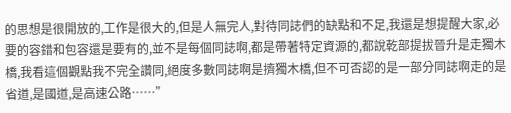的思想是很開放的,工作是很大的,但是人無完人,對待同誌們的缺點和不足,我還是想提醒大家,必要的容錯和包容還是要有的,並不是每個同誌啊,都是帶著特定資源的,都說乾部提拔晉升是走獨木橋,我看這個觀點我不完全讚同,絕度多數同誌啊是擠獨木橋,但不可否認的是一部分同誌啊走的是省道,是國道,是高速公路……”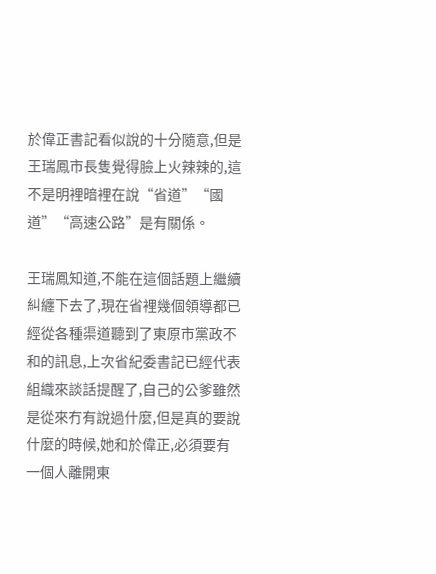於偉正書記看似說的十分隨意,但是王瑞鳳市長隻覺得臉上火辣辣的,這不是明裡暗裡在說“省道”“國道”“高速公路”是有關係。

王瑞鳳知道,不能在這個話題上繼續糾纏下去了,現在省裡幾個領導都已經從各種渠道聽到了東原市黨政不和的訊息,上次省紀委書記已經代表組織來談話提醒了,自己的公爹雖然是從來冇有說過什麼,但是真的要說什麼的時候,她和於偉正,必須要有一個人離開東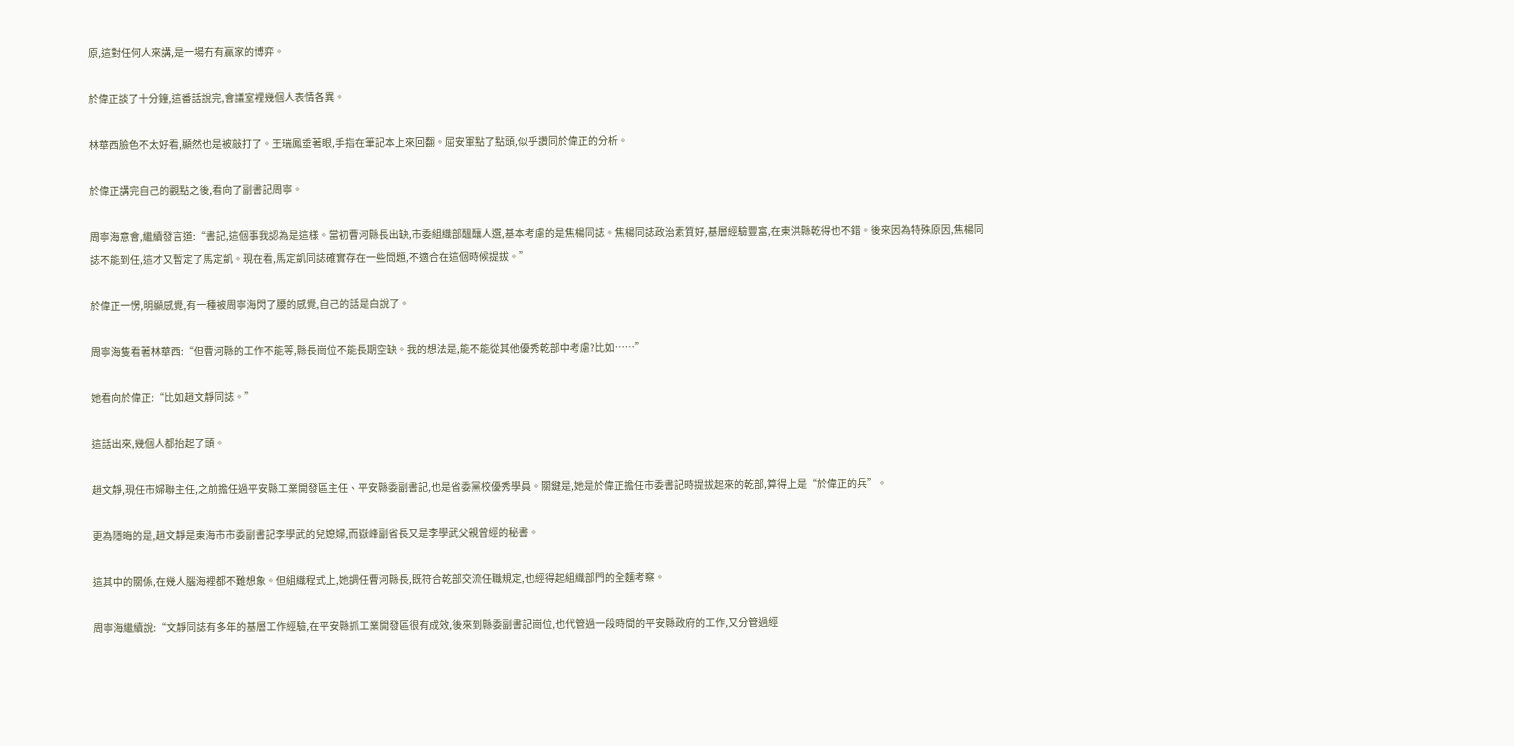原,這對任何人來講,是一場冇有贏家的博弈。

於偉正談了十分鐘,這番話說完,會議室裡幾個人表情各異。

林華西臉色不太好看,顯然也是被敲打了。王瑞鳳垂著眼,手指在筆記本上來回翻。屈安軍點了點頭,似乎讚同於偉正的分析。

於偉正講完自己的觀點之後,看向了副書記周寧。

周寧海意會,繼續發言道:“書記,這個事我認為是這樣。當初曹河縣長出缺,市委組織部醞釀人選,基本考慮的是焦楊同誌。焦楊同誌政治素質好,基層經驗豐富,在東洪縣乾得也不錯。後來因為特殊原因,焦楊同誌不能到任,這才又暫定了馬定凱。現在看,馬定凱同誌確實存在一些問題,不適合在這個時候提拔。”

於偉正一愣,明顯感覺,有一種被周寧海閃了腰的感覺,自己的話是白說了。

周寧海隻看著林華西:“但曹河縣的工作不能等,縣長崗位不能長期空缺。我的想法是,能不能從其他優秀乾部中考慮?比如……”

她看向於偉正:“比如趙文靜同誌。”

這話出來,幾個人都抬起了頭。

趙文靜,現任市婦聯主任,之前擔任過平安縣工業開發區主任、平安縣委副書記,也是省委黨校優秀學員。關鍵是,她是於偉正擔任市委書記時提拔起來的乾部,算得上是“於偉正的兵”。

更為隱晦的是,趙文靜是東海市市委副書記李學武的兒媳婦,而嶽峰副省長又是李學武父親曾經的秘書。

這其中的關係,在幾人腦海裡都不難想象。但組織程式上,她調任曹河縣長,既符合乾部交流任職規定,也經得起組織部門的全麵考察。

周寧海繼續說:“文靜同誌有多年的基層工作經驗,在平安縣抓工業開發區很有成效,後來到縣委副書記崗位,也代管過一段時間的平安縣政府的工作,又分管過經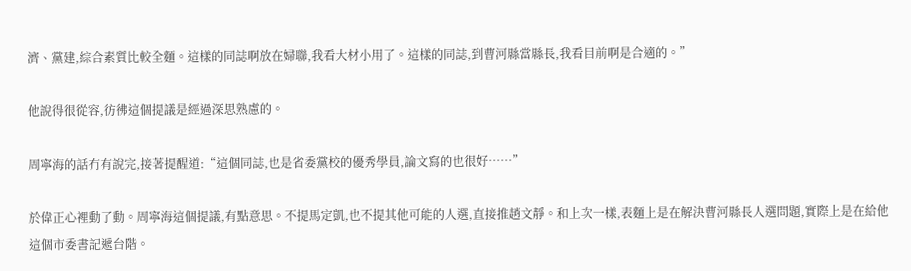濟、黨建,綜合素質比較全麵。這樣的同誌啊放在婦聯,我看大材小用了。這樣的同誌,到曹河縣當縣長,我看目前啊是合適的。”

他說得很從容,彷彿這個提議是經過深思熟慮的。

周寧海的話冇有說完,接著提醒道:“這個同誌,也是省委黨校的優秀學員,論文寫的也很好……”

於偉正心裡動了動。周寧海這個提議,有點意思。不提馬定凱,也不提其他可能的人選,直接推趙文靜。和上次一樣,表麵上是在解決曹河縣長人選問題,實際上是在給他這個市委書記遞台階。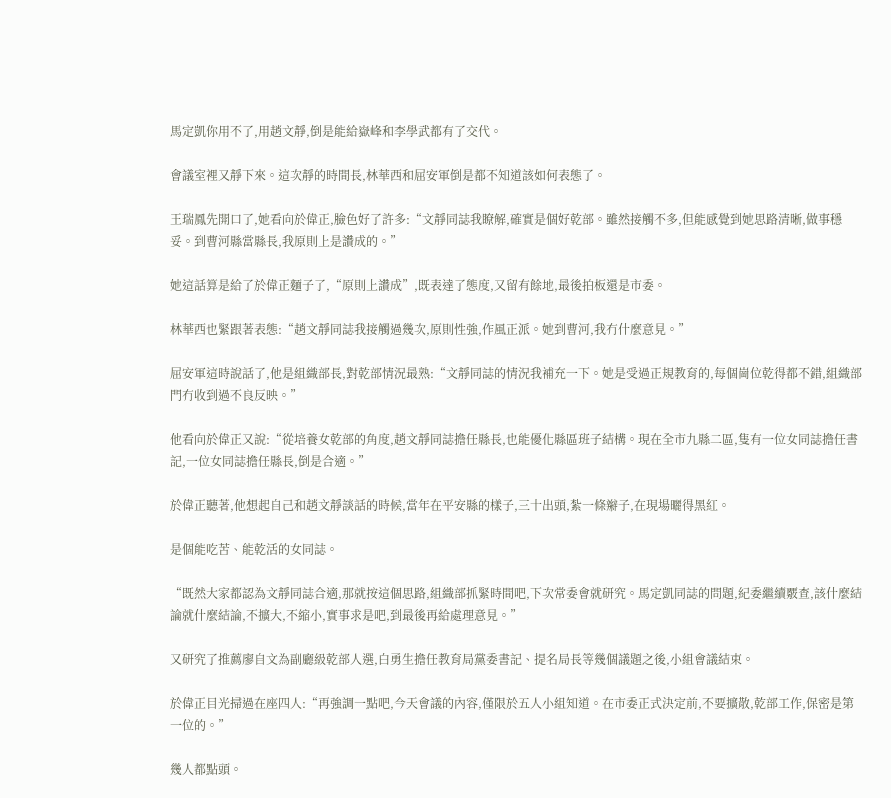馬定凱你用不了,用趙文靜,倒是能給嶽峰和李學武都有了交代。

會議室裡又靜下來。這次靜的時間長,林華西和屈安軍倒是都不知道該如何表態了。

王瑞鳳先開口了,她看向於偉正,臉色好了許多:“文靜同誌我瞭解,確實是個好乾部。雖然接觸不多,但能感覺到她思路清晰,做事穩妥。到曹河縣當縣長,我原則上是讚成的。”

她這話算是給了於偉正麵子了,“原則上讚成”,既表達了態度,又留有餘地,最後拍板還是市委。

林華西也緊跟著表態:“趙文靜同誌我接觸過幾次,原則性強,作風正派。她到曹河,我冇什麼意見。”

屈安軍這時說話了,他是組織部長,對乾部情況最熟:“文靜同誌的情況我補充一下。她是受過正規教育的,每個崗位乾得都不錯,組織部門冇收到過不良反映。”

他看向於偉正又說:“從培養女乾部的角度,趙文靜同誌擔任縣長,也能優化縣區班子結構。現在全市九縣二區,隻有一位女同誌擔任書記,一位女同誌擔任縣長,倒是合適。”

於偉正聽著,他想起自己和趙文靜談話的時候,當年在平安縣的樣子,三十出頭,紮一條辮子,在現場曬得黑紅。

是個能吃苦、能乾活的女同誌。

“既然大家都認為文靜同誌合適,那就按這個思路,組織部抓緊時間吧,下次常委會就研究。馬定凱同誌的問題,紀委繼續覈查,該什麼結論就什麼結論,不擴大,不縮小,實事求是吧,到最後再給處理意見。”

又研究了推薦廖自文為副廳級乾部人選,白勇生擔任教育局黨委書記、提名局長等幾個議題之後,小組會議結束。

於偉正目光掃過在座四人:“再強調一點吧,今天會議的內容,僅限於五人小組知道。在市委正式決定前,不要擴散,乾部工作,保密是第一位的。”

幾人都點頭。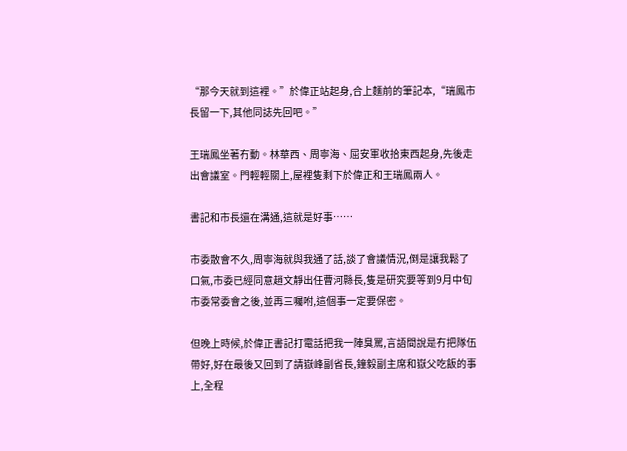“那今天就到這裡。”於偉正站起身,合上麵前的筆記本,“瑞鳳市長留一下,其他同誌先回吧。”

王瑞鳳坐著冇動。林華西、周寧海、屈安軍收拾東西起身,先後走出會議室。門輕輕關上,屋裡隻剩下於偉正和王瑞鳳兩人。

書記和市長還在溝通,這就是好事……

市委散會不久,周寧海就與我通了話,談了會議情況,倒是讓我鬆了口氣,市委已經同意趙文靜出任曹河縣長,隻是研究要等到9月中旬市委常委會之後,並再三囑咐,這個事一定要保密。

但晚上時候,於偉正書記打電話把我一陣臭罵,言語間說是冇把隊伍帶好,好在最後又回到了請嶽峰副省長,鐘毅副主席和嶽父吃飯的事上,全程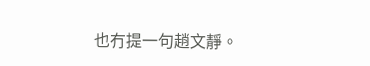也冇提一句趙文靜。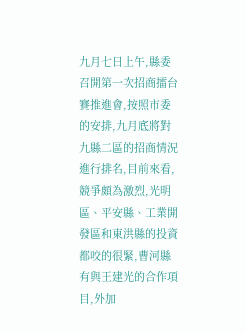九月七日上午,縣委召開第一次招商擂台賽推進會,按照市委的安排,九月底將對九縣二區的招商情況進行排名,目前來看,競爭頗為激烈,光明區、平安縣、工業開發區和東洪縣的投資都咬的很緊,曹河縣有與王建光的合作項目,外加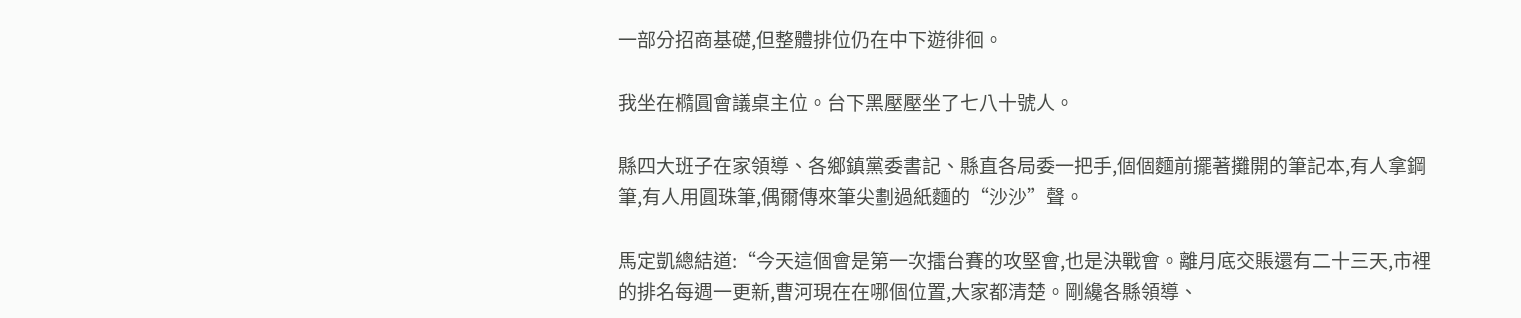一部分招商基礎,但整體排位仍在中下遊徘徊。

我坐在橢圓會議桌主位。台下黑壓壓坐了七八十號人。

縣四大班子在家領導、各鄉鎮黨委書記、縣直各局委一把手,個個麵前擺著攤開的筆記本,有人拿鋼筆,有人用圓珠筆,偶爾傳來筆尖劃過紙麵的“沙沙”聲。

馬定凱總結道:“今天這個會是第一次擂台賽的攻堅會,也是決戰會。離月底交賬還有二十三天,市裡的排名每週一更新,曹河現在在哪個位置,大家都清楚。剛纔各縣領導、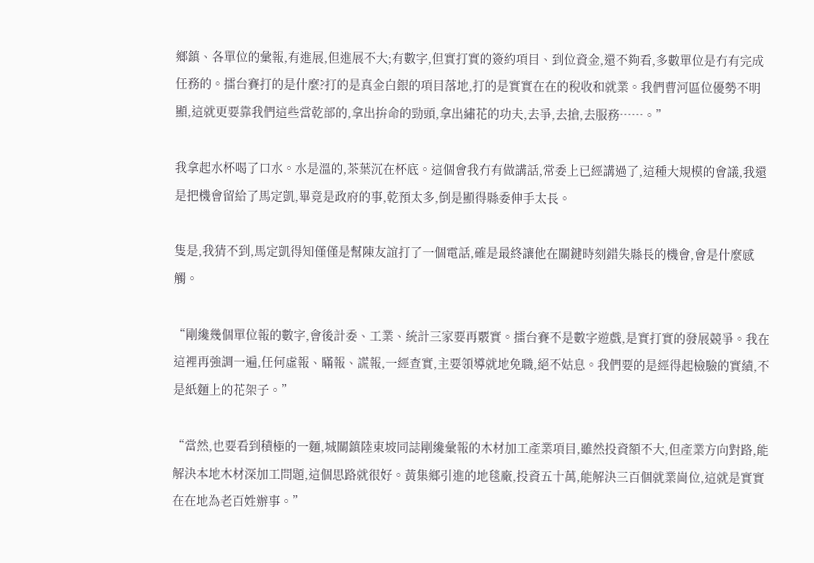鄉鎮、各單位的彙報,有進展,但進展不大;有數字,但實打實的簽約項目、到位資金,還不夠看,多數單位是冇有完成任務的。擂台賽打的是什麼?打的是真金白銀的項目落地,打的是實實在在的稅收和就業。我們曹河區位優勢不明顯,這就更要靠我們這些當乾部的,拿出拚命的勁頭,拿出繡花的功夫,去爭,去搶,去服務……。”

我拿起水杯喝了口水。水是溫的,茶葉沉在杯底。這個會我冇有做講話,常委上已經講過了,這種大規模的會議,我還是把機會留給了馬定凱,畢竟是政府的事,乾預太多,倒是顯得縣委伸手太長。

隻是,我猜不到,馬定凱得知僅僅是幫陳友誼打了一個電話,確是最終讓他在關鍵時刻錯失縣長的機會,會是什麼感觸。

“剛纔幾個單位報的數字,會後計委、工業、統計三家要再覈實。擂台賽不是數字遊戲,是實打實的發展競爭。我在這裡再強調一遍,任何虛報、瞞報、謊報,一經查實,主要領導就地免職,絕不姑息。我們要的是經得起檢驗的實績,不是紙麵上的花架子。”

“當然,也要看到積極的一麵,城關鎮陸東坡同誌剛纔彙報的木材加工產業項目,雖然投資額不大,但產業方向對路,能解決本地木材深加工問題,這個思路就很好。黃集鄉引進的地毯廠,投資五十萬,能解決三百個就業崗位,這就是實實在在地為老百姓辦事。”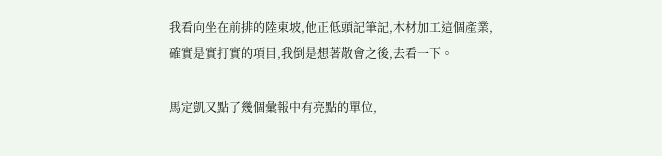我看向坐在前排的陸東坡,他正低頭記筆記,木材加工這個產業,確實是實打實的項目,我倒是想著散會之後,去看一下。

馬定凱又點了幾個彙報中有亮點的單位,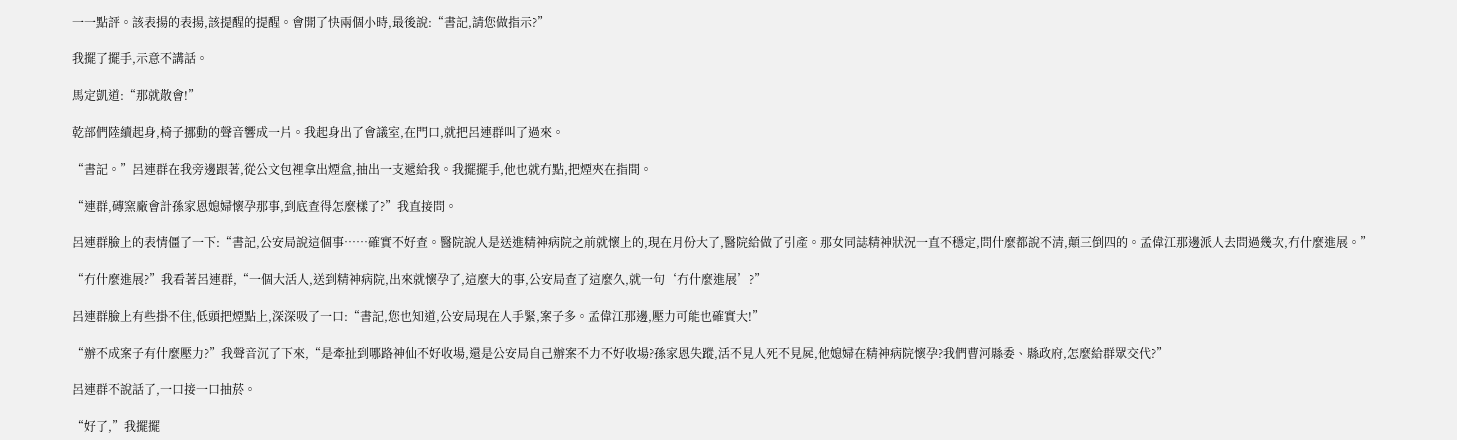一一點評。該表揚的表揚,該提醒的提醒。會開了快兩個小時,最後說:“書記,請您做指示?”

我擺了擺手,示意不講話。

馬定凱道:“那就散會!”

乾部們陸續起身,椅子挪動的聲音響成一片。我起身出了會議室,在門口,就把呂連群叫了過來。

“書記。”呂連群在我旁邊跟著,從公文包裡拿出煙盒,抽出一支遞給我。我擺擺手,他也就冇點,把煙夾在指間。

“連群,磚窯廠會計孫家恩媳婦懷孕那事,到底查得怎麼樣了?”我直接問。

呂連群臉上的表情僵了一下:“書記,公安局說這個事……確實不好查。醫院說人是送進精神病院之前就懷上的,現在月份大了,醫院給做了引產。那女同誌精神狀況一直不穩定,問什麼都說不清,顛三倒四的。孟偉江那邊派人去問過幾次,冇什麼進展。”

“冇什麼進展?”我看著呂連群,“一個大活人,送到精神病院,出來就懷孕了,這麼大的事,公安局查了這麼久,就一句‘冇什麼進展’?”

呂連群臉上有些掛不住,低頭把煙點上,深深吸了一口:“書記,您也知道,公安局現在人手緊,案子多。孟偉江那邊,壓力可能也確實大!”

“辦不成案子有什麼壓力?”我聲音沉了下來,“是牽扯到哪路神仙不好收場,還是公安局自己辦案不力不好收場?孫家恩失蹤,活不見人死不見屍,他媳婦在精神病院懷孕?我們曹河縣委、縣政府,怎麼給群眾交代?”

呂連群不說話了,一口接一口抽菸。

“好了,”我擺擺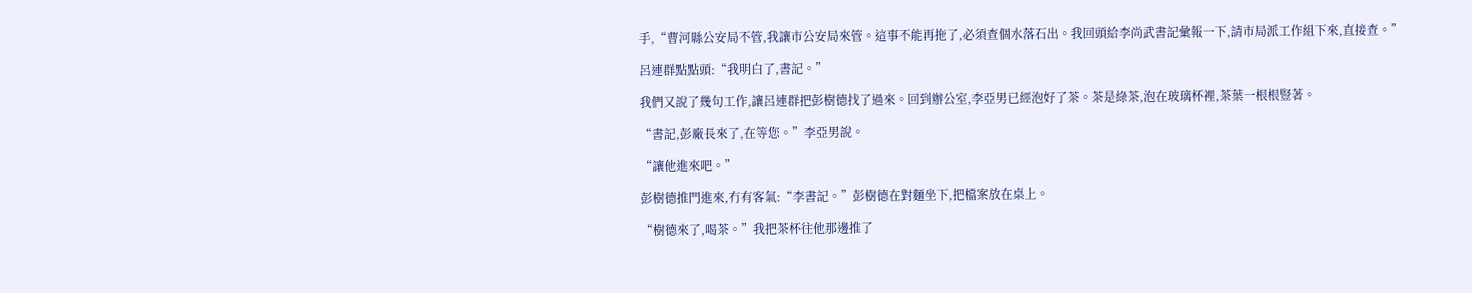手,“曹河縣公安局不管,我讓市公安局來管。這事不能再拖了,必須查個水落石出。我回頭給李尚武書記彙報一下,請市局派工作組下來,直接查。”

呂連群點點頭:“我明白了,書記。”

我們又說了幾句工作,讓呂連群把彭樹德找了過來。回到辦公室,李亞男已經泡好了茶。茶是綠茶,泡在玻璃杯裡,茶葉一根根豎著。

“書記,彭廠長來了,在等您。”李亞男說。

“讓他進來吧。”

彭樹德推門進來,冇有客氣:“李書記。”彭樹德在對麵坐下,把檔案放在桌上。

“樹德來了,喝茶。”我把茶杯往他那邊推了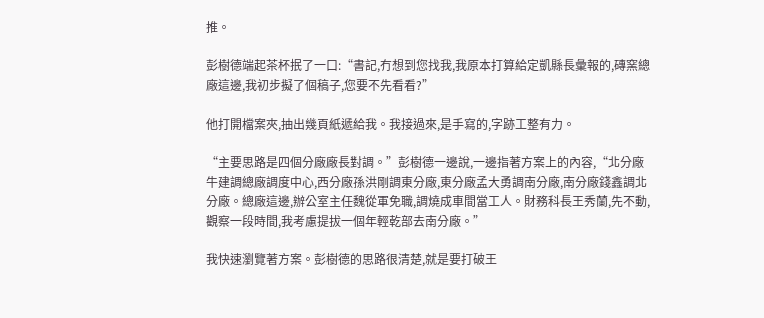推。

彭樹德端起茶杯抿了一口:“書記,冇想到您找我,我原本打算給定凱縣長彙報的,磚窯總廠這邊,我初步擬了個稿子,您要不先看看?”

他打開檔案夾,抽出幾頁紙遞給我。我接過來,是手寫的,字跡工整有力。

“主要思路是四個分廠廠長對調。”彭樹德一邊說,一邊指著方案上的內容,“北分廠牛建調總廠調度中心,西分廠孫洪剛調東分廠,東分廠孟大勇調南分廠,南分廠錢鑫調北分廠。總廠這邊,辦公室主任魏從軍免職,調燒成車間當工人。財務科長王秀蘭,先不動,觀察一段時間,我考慮提拔一個年輕乾部去南分廠。”

我快速瀏覽著方案。彭樹德的思路很清楚,就是要打破王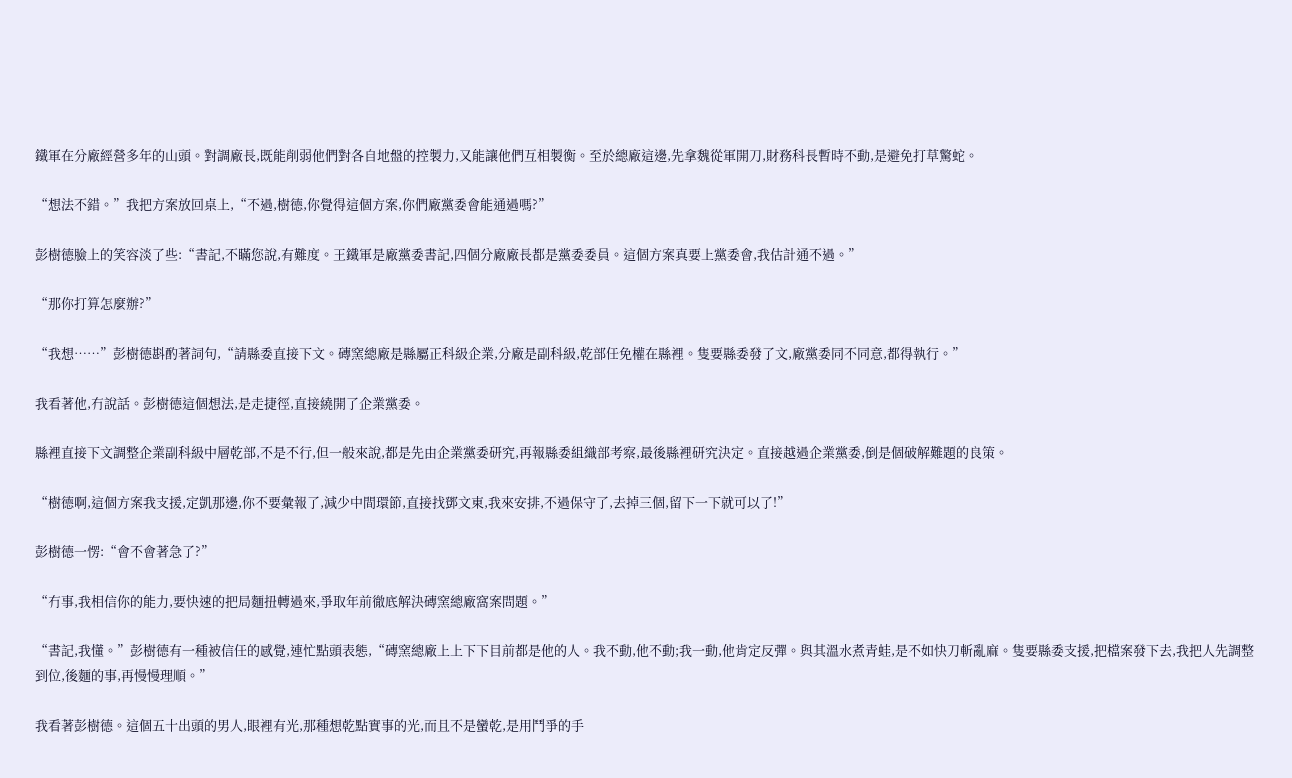鐵軍在分廠經營多年的山頭。對調廠長,既能削弱他們對各自地盤的控製力,又能讓他們互相製衡。至於總廠這邊,先拿魏從軍開刀,財務科長暫時不動,是避免打草驚蛇。

“想法不錯。”我把方案放回桌上,“不過,樹德,你覺得這個方案,你們廠黨委會能通過嗎?”

彭樹德臉上的笑容淡了些:“書記,不瞞您說,有難度。王鐵軍是廠黨委書記,四個分廠廠長都是黨委委員。這個方案真要上黨委會,我估計通不過。”

“那你打算怎麼辦?”

“我想……”彭樹德斟酌著詞句,“請縣委直接下文。磚窯總廠是縣屬正科級企業,分廠是副科級,乾部任免權在縣裡。隻要縣委發了文,廠黨委同不同意,都得執行。”

我看著他,冇說話。彭樹德這個想法,是走捷徑,直接繞開了企業黨委。

縣裡直接下文調整企業副科級中層乾部,不是不行,但一般來說,都是先由企業黨委研究,再報縣委組織部考察,最後縣裡研究決定。直接越過企業黨委,倒是個破解難題的良策。

“樹德啊,這個方案我支援,定凱那邊,你不要彙報了,減少中間環節,直接找鄧文東,我來安排,不過保守了,去掉三個,留下一下就可以了!”

彭樹德一愣:“會不會著急了?”

“冇事,我相信你的能力,要快速的把局麵扭轉過來,爭取年前徹底解決磚窯總廠窩案問題。”

“書記,我懂。”彭樹德有一種被信任的感覺,連忙點頭表態,“磚窯總廠上上下下目前都是他的人。我不動,他不動;我一動,他肯定反彈。與其溫水煮青蛙,是不如快刀斬亂麻。隻要縣委支援,把檔案發下去,我把人先調整到位,後麵的事,再慢慢理順。”

我看著彭樹德。這個五十出頭的男人,眼裡有光,那種想乾點實事的光,而且不是蠻乾,是用鬥爭的手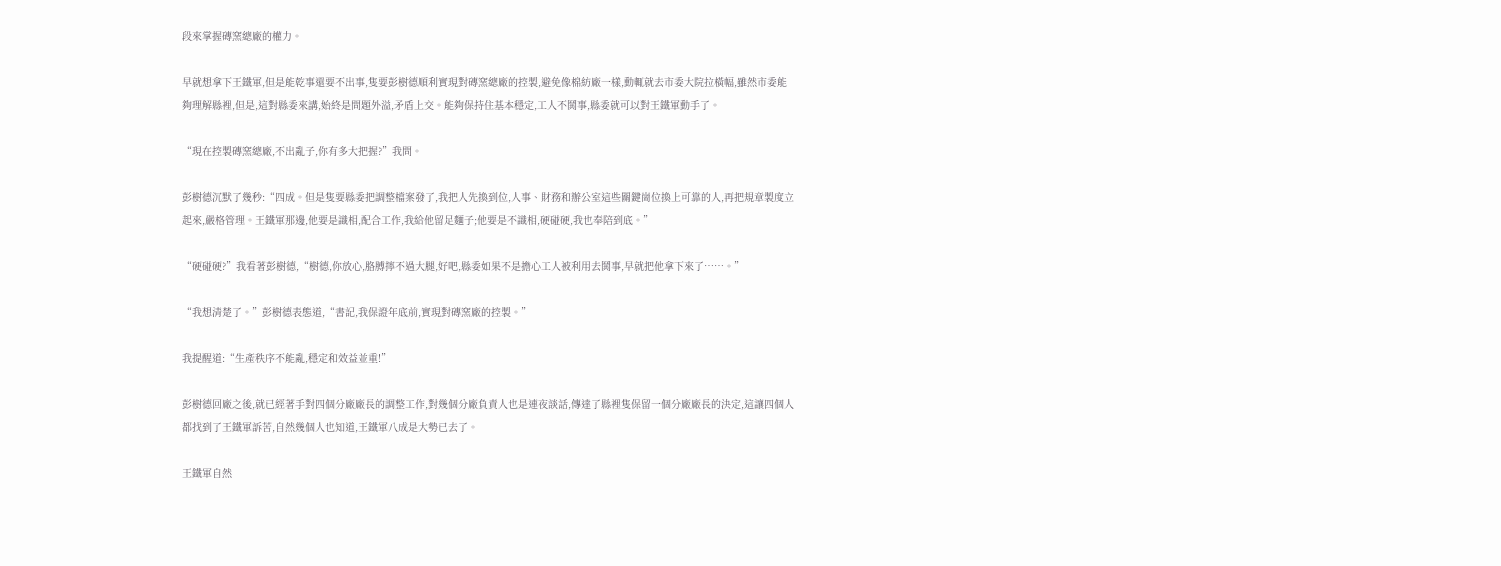段來掌握磚窯總廠的權力。

早就想拿下王鐵軍,但是能乾事還要不出事,隻要彭樹德順利實現對磚窯總廠的控製,避免像棉紡廠一樣,動輒就去市委大院拉橫幅,雖然市委能夠理解縣裡,但是,這對縣委來講,始終是問題外溢,矛盾上交。能夠保持住基本穩定,工人不鬨事,縣委就可以對王鐵軍動手了。

“現在控製磚窯總廠,不出亂子,你有多大把握?”我問。

彭樹德沉默了幾秒:“四成。但是隻要縣委把調整檔案發了,我把人先換到位,人事、財務和辦公室這些關鍵崗位換上可靠的人,再把規章製度立起來,嚴格管理。王鐵軍那邊,他要是識相,配合工作,我給他留足麵子;他要是不識相,硬碰硬,我也奉陪到底。”

“硬碰硬?”我看著彭樹德,“樹德,你放心,胳膊擰不過大腿,好吧,縣委如果不是擔心工人被利用去鬨事,早就把他拿下來了……。”

“我想清楚了。”彭樹德表態道,“書記,我保證年底前,實現對磚窯廠的控製。”

我提醒道:“生產秩序不能亂,穩定和效益並重!”

彭樹德回廠之後,就已經著手對四個分廠廠長的調整工作,對幾個分廠負責人也是連夜談話,傳達了縣裡隻保留一個分廠廠長的決定,這讓四個人都找到了王鐵軍訴苦,自然幾個人也知道,王鐵軍八成是大勢已去了。

王鐵軍自然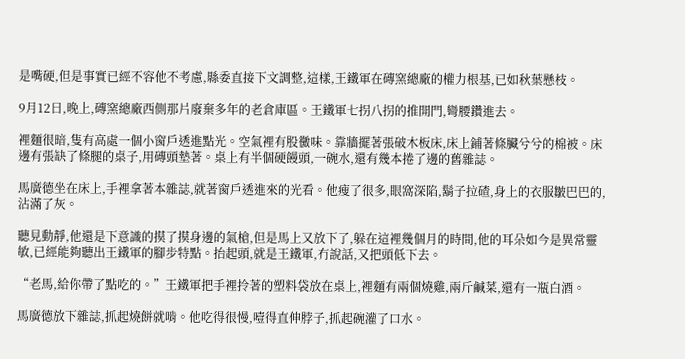是嘴硬,但是事實已經不容他不考慮,縣委直接下文調整,這樣,王鐵軍在磚窯總廠的權力根基,已如秋葉懸枝。

9月12日,晚上,磚窯總廠西側那片廢棄多年的老倉庫區。王鐵軍七拐八拐的推開門,彎腰鑽進去。

裡麵很暗,隻有高處一個小窗戶透進點光。空氣裡有股黴味。靠牆擺著張破木板床,床上鋪著條臟兮兮的棉被。床邊有張缺了條腿的桌子,用磚頭墊著。桌上有半個硬饅頭,一碗水,還有幾本捲了邊的舊雜誌。

馬廣德坐在床上,手裡拿著本雜誌,就著窗戶透進來的光看。他瘦了很多,眼窩深陷,鬍子拉碴,身上的衣服皺巴巴的,沾滿了灰。

聽見動靜,他還是下意識的摸了摸身邊的氣槍,但是馬上又放下了,躲在這裡幾個月的時間,他的耳朵如今是異常靈敏,已經能夠聽出王鐵軍的腳步特點。抬起頭,就是王鐵軍,冇說話,又把頭低下去。

“老馬,給你帶了點吃的。”王鐵軍把手裡拎著的塑料袋放在桌上,裡麵有兩個燒雞,兩斤鹹菜,還有一瓶白酒。

馬廣德放下雜誌,抓起燒餅就啃。他吃得很慢,噎得直伸脖子,抓起碗灌了口水。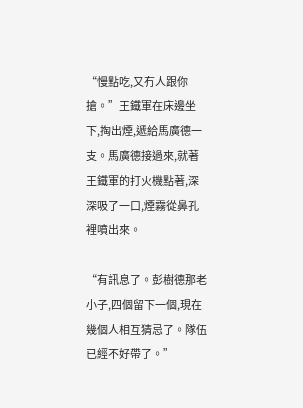“慢點吃,又冇人跟你搶。”王鐵軍在床邊坐下,掏出煙,遞給馬廣德一支。馬廣德接過來,就著王鐵軍的打火機點著,深深吸了一口,煙霧從鼻孔裡噴出來。

“有訊息了。彭樹德那老小子,四個留下一個,現在幾個人相互猜忌了。隊伍已經不好帶了。”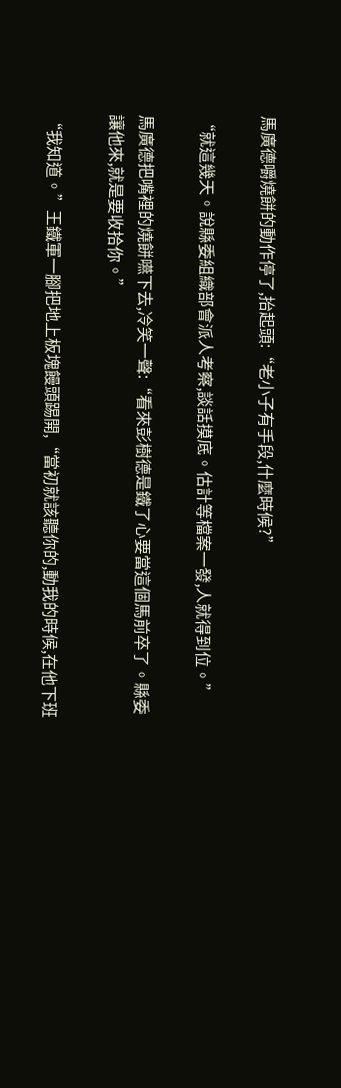馬廣德嚼燒餅的動作停了,抬起頭:“老小子有手段,什麼時候?”

“就這幾天。說縣委組織部會派人考察,談話摸底。估計等檔案一發,人就得到位。”

馬廣德把嘴裡的燒餅嚥下去,冷笑一聲:“看來彭樹德是鐵了心要當這個馬前卒了。縣委讓他來,就是要收拾你。”

“我知道。”王鐵軍一腳把地上板塊饅頭踢開,“當初就該聽你的,動我的時候,在他下班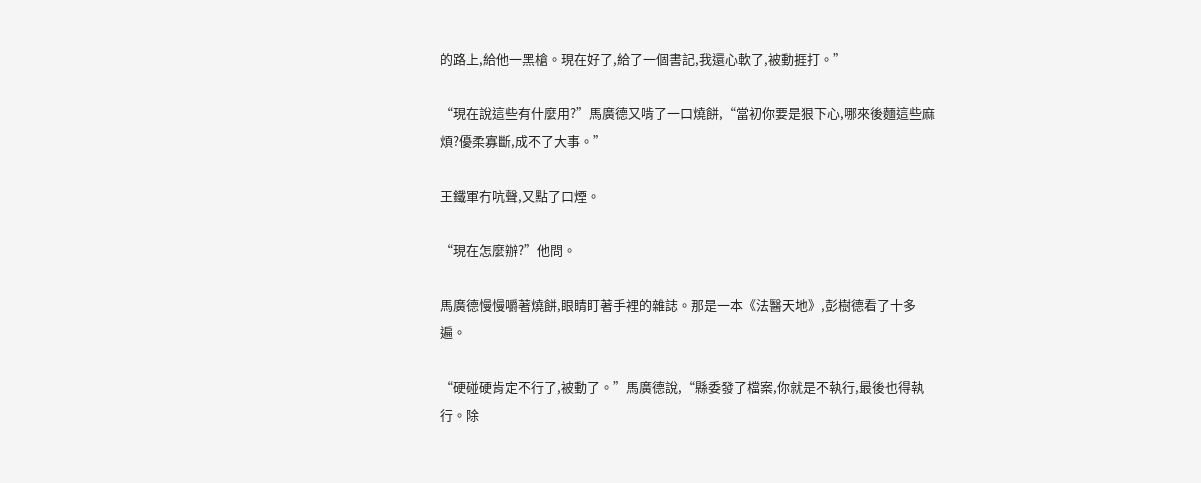的路上,給他一黑槍。現在好了,給了一個書記,我還心軟了,被動捱打。”

“現在說這些有什麼用?”馬廣德又啃了一口燒餅,“當初你要是狠下心,哪來後麵這些麻煩?優柔寡斷,成不了大事。”

王鐵軍冇吭聲,又點了口煙。

“現在怎麼辦?”他問。

馬廣德慢慢嚼著燒餅,眼睛盯著手裡的雜誌。那是一本《法醫天地》,彭樹德看了十多遍。

“硬碰硬肯定不行了,被動了。”馬廣德說,“縣委發了檔案,你就是不執行,最後也得執行。除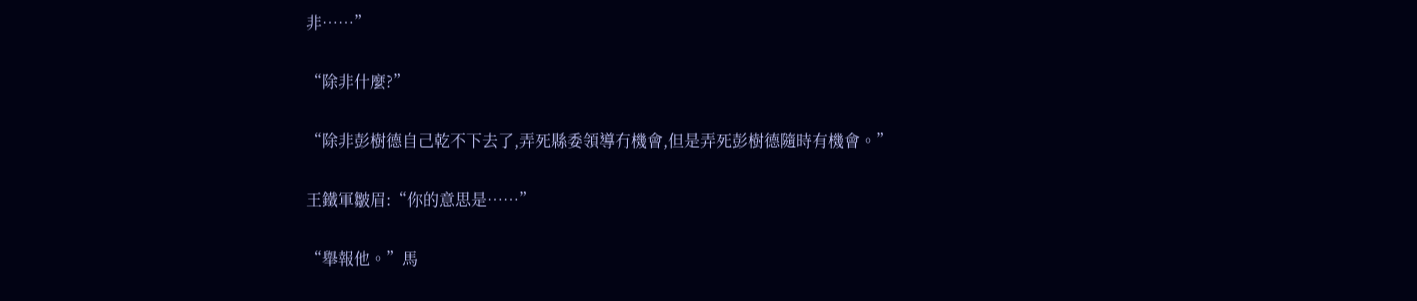非……”

“除非什麼?”

“除非彭樹德自己乾不下去了,弄死縣委領導冇機會,但是弄死彭樹德隨時有機會。”

王鐵軍皺眉:“你的意思是……”

“舉報他。”馬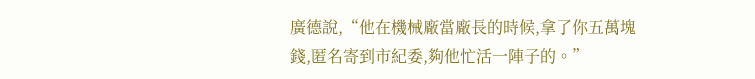廣德說,“他在機械廠當廠長的時候,拿了你五萬塊錢,匿名寄到市紀委,夠他忙活一陣子的。”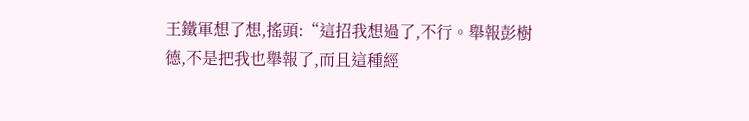王鐵軍想了想,搖頭:“這招我想過了,不行。舉報彭樹德,不是把我也舉報了,而且這種經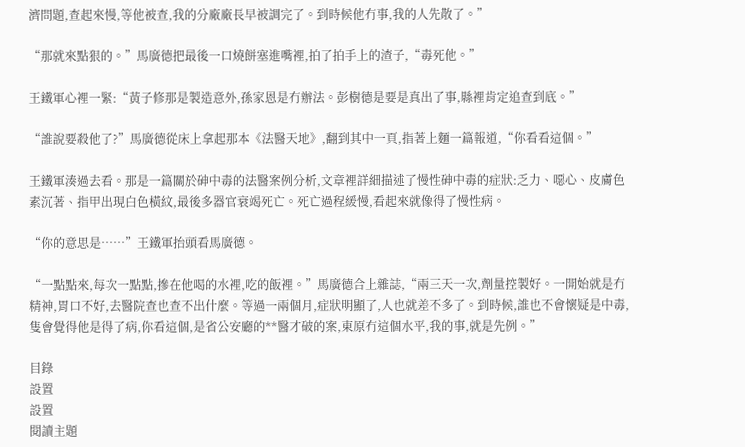濟問題,查起來慢,等他被查,我的分廠廠長早被調完了。到時候他冇事,我的人先散了。”

“那就來點狠的。”馬廣德把最後一口燒餅塞進嘴裡,拍了拍手上的渣子,“毒死他。”

王鐵軍心裡一緊:“黃子修那是製造意外,孫家恩是冇辦法。彭樹德是要是真出了事,縣裡肯定追查到底。”

“誰說要殺他了?”馬廣德從床上拿起那本《法醫天地》,翻到其中一頁,指著上麵一篇報道,“你看看這個。”

王鐵軍湊過去看。那是一篇關於砷中毒的法醫案例分析,文章裡詳細描述了慢性砷中毒的症狀:乏力、噁心、皮膚色素沉著、指甲出現白色橫紋,最後多器官衰竭死亡。死亡過程緩慢,看起來就像得了慢性病。

“你的意思是……”王鐵軍抬頭看馬廣德。

“一點點來,每次一點點,摻在他喝的水裡,吃的飯裡。”馬廣德合上雜誌,“兩三天一次,劑量控製好。一開始就是冇精神,胃口不好,去醫院查也查不出什麼。等過一兩個月,症狀明顯了,人也就差不多了。到時候,誰也不會懷疑是中毒,隻會覺得他是得了病,你看這個,是省公安廳的**醫才破的案,東原冇這個水平,我的事,就是先例。”

目錄
設置
設置
閱讀主題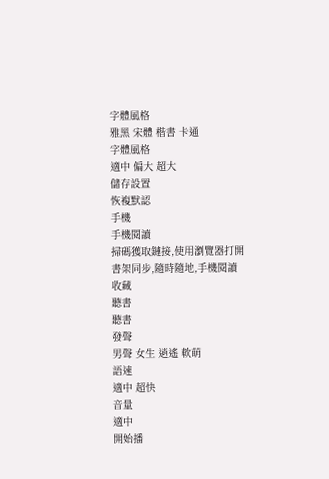字體風格
雅黑 宋體 楷書 卡通
字體風格
適中 偏大 超大
儲存設置
恢複默認
手機
手機閱讀
掃碼獲取鏈接,使用瀏覽器打開
書架同步,隨時隨地,手機閱讀
收藏
聽書
聽書
發聲
男聲 女生 逍遙 軟萌
語速
適中 超快
音量
適中
開始播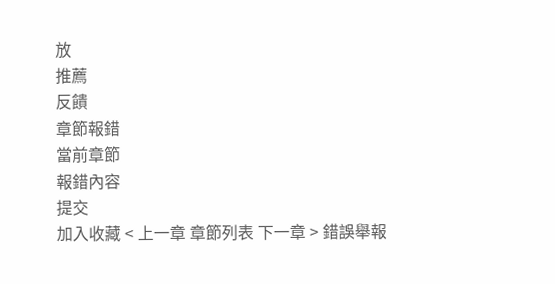放
推薦
反饋
章節報錯
當前章節
報錯內容
提交
加入收藏 < 上一章 章節列表 下一章 > 錯誤舉報